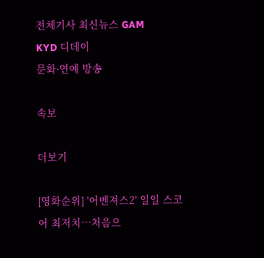전체기사 최신뉴스 GAM
KYD 디데이
문화·연예 방송

속보

더보기

[영화순위] '어벤져스2' 일일 스코어 최저치…처음으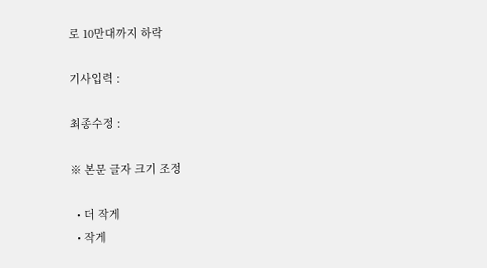로 10만대까지 하락

기사입력 :

최종수정 :

※ 본문 글자 크기 조정

  • 더 작게
  • 작게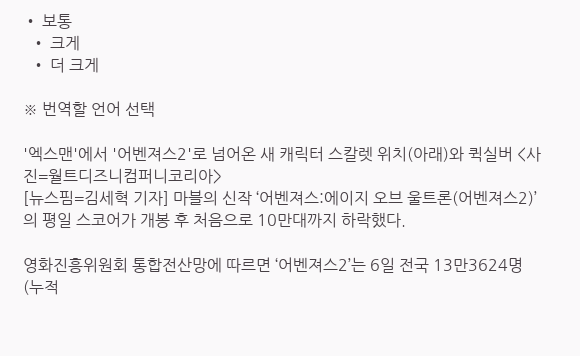• 보통
  • 크게
  • 더 크게

※ 번역할 언어 선택

'엑스맨'에서 '어벤져스2'로 넘어온 새 캐릭터 스칼렛 위치(아래)와 퀵실버 <사진=월트디즈니컴퍼니코리아>
[뉴스핌=김세혁 기자] 마블의 신작 ‘어벤져스:에이지 오브 울트론(어벤져스2)’의 평일 스코어가 개봉 후 처음으로 10만대까지 하락했다.

영화진흥위원회 통합전산망에 따르면 ‘어벤져스2’는 6일 전국 13만3624명(누적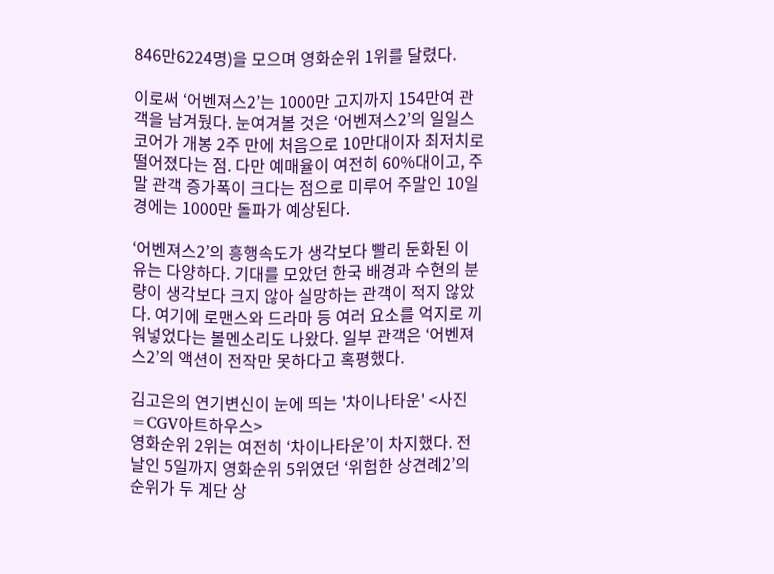846만6224명)을 모으며 영화순위 1위를 달렸다.

이로써 ‘어벤져스2’는 1000만 고지까지 154만여 관객을 남겨뒀다. 눈여겨볼 것은 ‘어벤져스2’의 일일스코어가 개봉 2주 만에 처음으로 10만대이자 최저치로 떨어졌다는 점. 다만 예매율이 여전히 60%대이고, 주말 관객 증가폭이 크다는 점으로 미루어 주말인 10일경에는 1000만 돌파가 예상된다.

‘어벤져스2’의 흥행속도가 생각보다 빨리 둔화된 이유는 다양하다. 기대를 모았던 한국 배경과 수현의 분량이 생각보다 크지 않아 실망하는 관객이 적지 않았다. 여기에 로맨스와 드라마 등 여러 요소를 억지로 끼워넣었다는 볼멘소리도 나왔다. 일부 관객은 ‘어벤져스2’의 액션이 전작만 못하다고 혹평했다.

김고은의 연기변신이 눈에 띄는 '차이나타운' <사진=CGV아트하우스>
영화순위 2위는 여전히 ‘차이나타운’이 차지했다. 전날인 5일까지 영화순위 5위였던 ‘위험한 상견례2’의 순위가 두 계단 상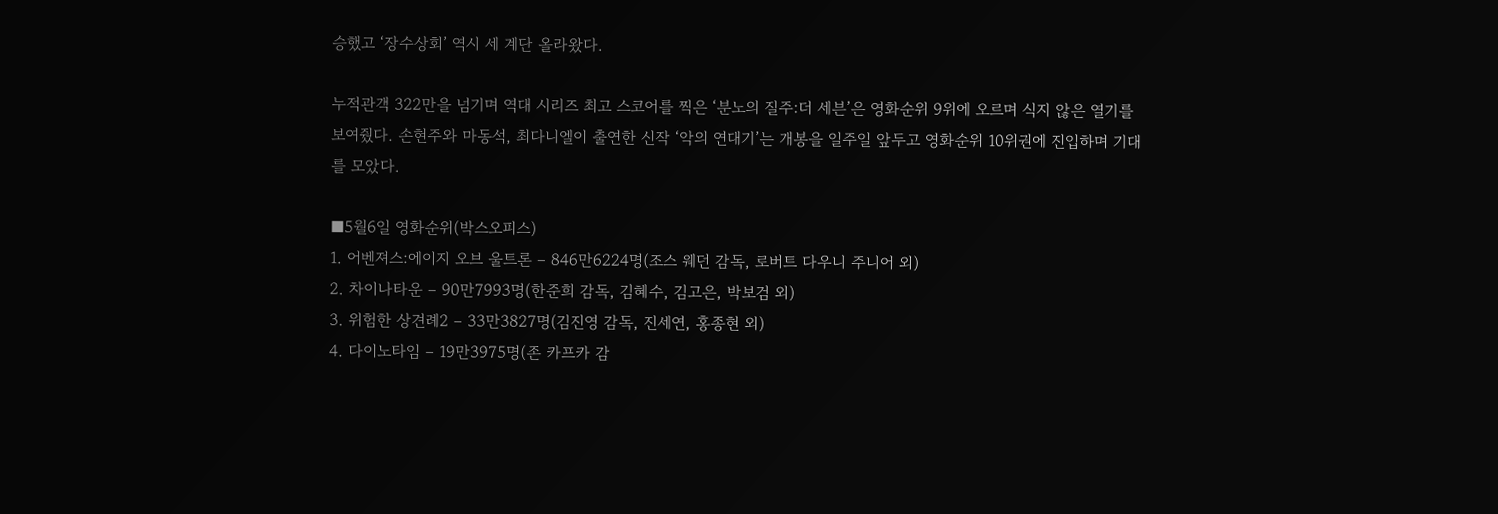승했고 ‘장수상회’ 역시 세 계단 올라왔다.

누적관객 322만을 넘기며 역대 시리즈 최고 스코어를 찍은 ‘분노의 질주:더 세븐’은 영화순위 9위에 오르며 식지 않은 열기를 보여줬다. 손현주와 마동석, 최다니엘이 출연한 신작 ‘악의 연대기’는 개봉을 일주일 앞두고 영화순위 10위권에 진입하며 기대를 모았다.

■5월6일 영화순위(박스오피스)
1. 어벤져스:에이지 오브 울트론 – 846만6224명(조스 웨던 감독, 로버트 다우니 주니어 외)
2. 차이나타운 – 90만7993명(한준희 감독, 김혜수, 김고은, 박보검 외)
3. 위험한 상견례2 – 33만3827명(김진영 감독, 진세연, 홍종현 외)
4. 다이노타임 – 19만3975명(존 카프카 감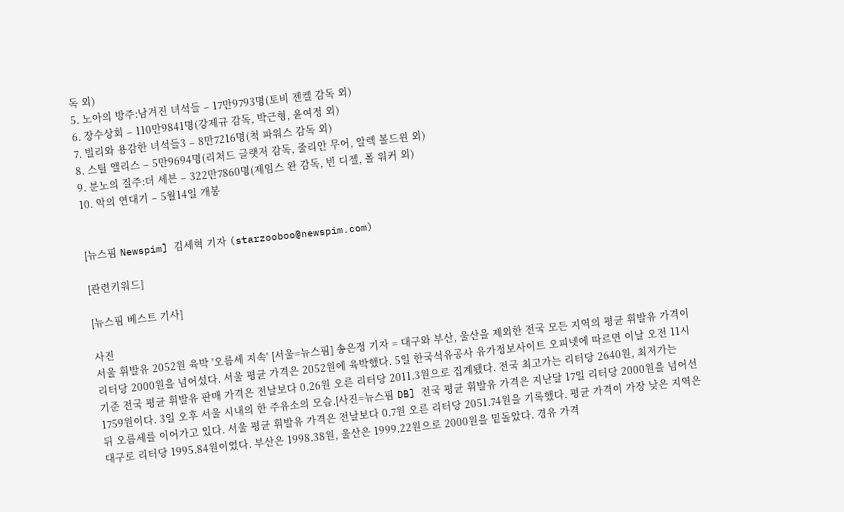독 외)
5. 노아의 방주:남겨진 녀석들 – 17만9793명(토비 젠켈 감독 외)
6. 장수상회 – 110만9841명(강제규 감독, 박근형, 윤여정 외)
7. 빌리와 용감한 녀석들3 – 8만7216명(척 파워스 감독 외)
8. 스틸 앨리스 – 5만9694명(리처드 글랫저 감독, 줄리안 무어, 알렉 볼드윈 외)
9. 분노의 질주:더 세븐 – 322만7860명(제임스 완 감독, 빈 디젤, 폴 워커 외)
10. 악의 연대기 – 5월14일 개봉


[뉴스핌 Newspim] 김세혁 기자 (starzooboo@newspim.com)

[관련키워드]

[뉴스핌 베스트 기사]

사진
서울 휘발유 2052원 육박 '오름세 지속' [서울=뉴스핌] 송은정 기자 = 대구와 부산, 울산을 제외한 전국 모든 지역의 평균 휘발유 가격이 리터당 2000원을 넘어섰다. 서울 평균 가격은 2052원에 육박했다. 5일 한국석유공사 유가정보사이트 오피넷에 따르면 이날 오전 11시 기준 전국 평균 휘발유 판매 가격은 전날보다 0.26원 오른 리터당 2011.3원으로 집계됐다. 전국 최고가는 리터당 2640원, 최저가는 1759원이다. 3일 오후 서울 시내의 한 주유소의 모습.[사진=뉴스핌 DB] 전국 평균 휘발유 가격은 지난달 17일 리터당 2000원을 넘어선 뒤 오름세를 이어가고 있다. 서울 평균 휘발유 가격은 전날보다 0.7원 오른 리터당 2051.74원을 기록했다. 평균 가격이 가장 낮은 지역은 대구로 리터당 1995.84원이었다. 부산은 1998.38원, 울산은 1999.22원으로 2000원을 밑돌았다. 경유 가격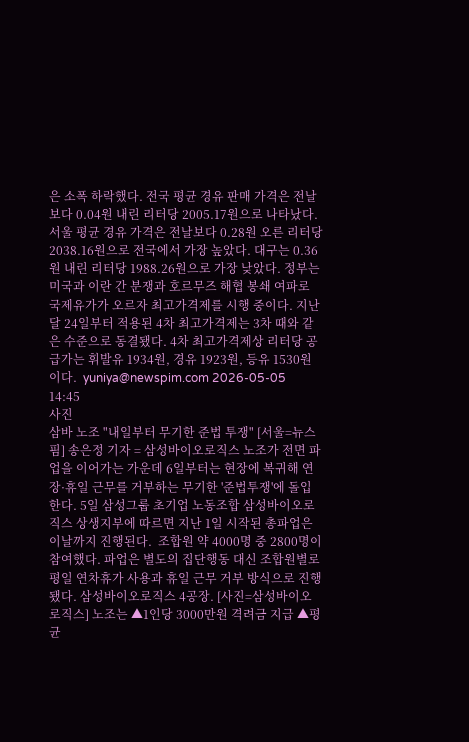은 소폭 하락했다. 전국 평균 경유 판매 가격은 전날보다 0.04원 내린 리터당 2005.17원으로 나타났다. 서울 평균 경유 가격은 전날보다 0.28원 오른 리터당 2038.16원으로 전국에서 가장 높았다. 대구는 0.36원 내린 리터당 1988.26원으로 가장 낮았다. 정부는 미국과 이란 간 분쟁과 호르무즈 해협 봉쇄 여파로 국제유가가 오르자 최고가격제를 시행 중이다. 지난달 24일부터 적용된 4차 최고가격제는 3차 때와 같은 수준으로 동결됐다. 4차 최고가격제상 리터당 공급가는 휘발유 1934원, 경유 1923원, 등유 1530원이다.  yuniya@newspim.com 2026-05-05 14:45
사진
삼바 노조 "내일부터 무기한 준법 투쟁" [서울=뉴스핌] 송은정 기자 = 삼성바이오로직스 노조가 전면 파업을 이어가는 가운데 6일부터는 현장에 복귀해 연장·휴일 근무를 거부하는 무기한 '준법투쟁'에 돌입한다. 5일 삼성그룹 초기업 노동조합 삼성바이오로직스 상생지부에 따르면 지난 1일 시작된 총파업은 이날까지 진행된다.  조합원 약 4000명 중 2800명이 참여했다. 파업은 별도의 집단행동 대신 조합원별로 평일 연차휴가 사용과 휴일 근무 거부 방식으로 진행됐다. 삼성바이오로직스 4공장. [사진=삼성바이오로직스] 노조는 ▲1인당 3000만원 격려금 지급 ▲평균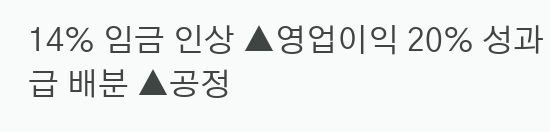14% 임금 인상 ▲영업이익 20% 성과급 배분 ▲공정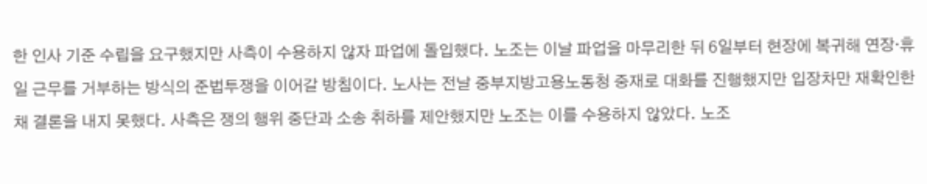한 인사 기준 수립을 요구했지만 사측이 수용하지 않자 파업에 돌입했다. 노조는 이날 파업을 마무리한 뒤 6일부터 현장에 복귀해 연장·휴일 근무를 거부하는 방식의 준법투쟁을 이어갈 방침이다. 노사는 전날 중부지방고용노동청 중재로 대화를 진행했지만 입장차만 재확인한 채 결론을 내지 못했다. 사측은 쟁의 행위 중단과 소송 취하를 제안했지만 노조는 이를 수용하지 않았다. 노조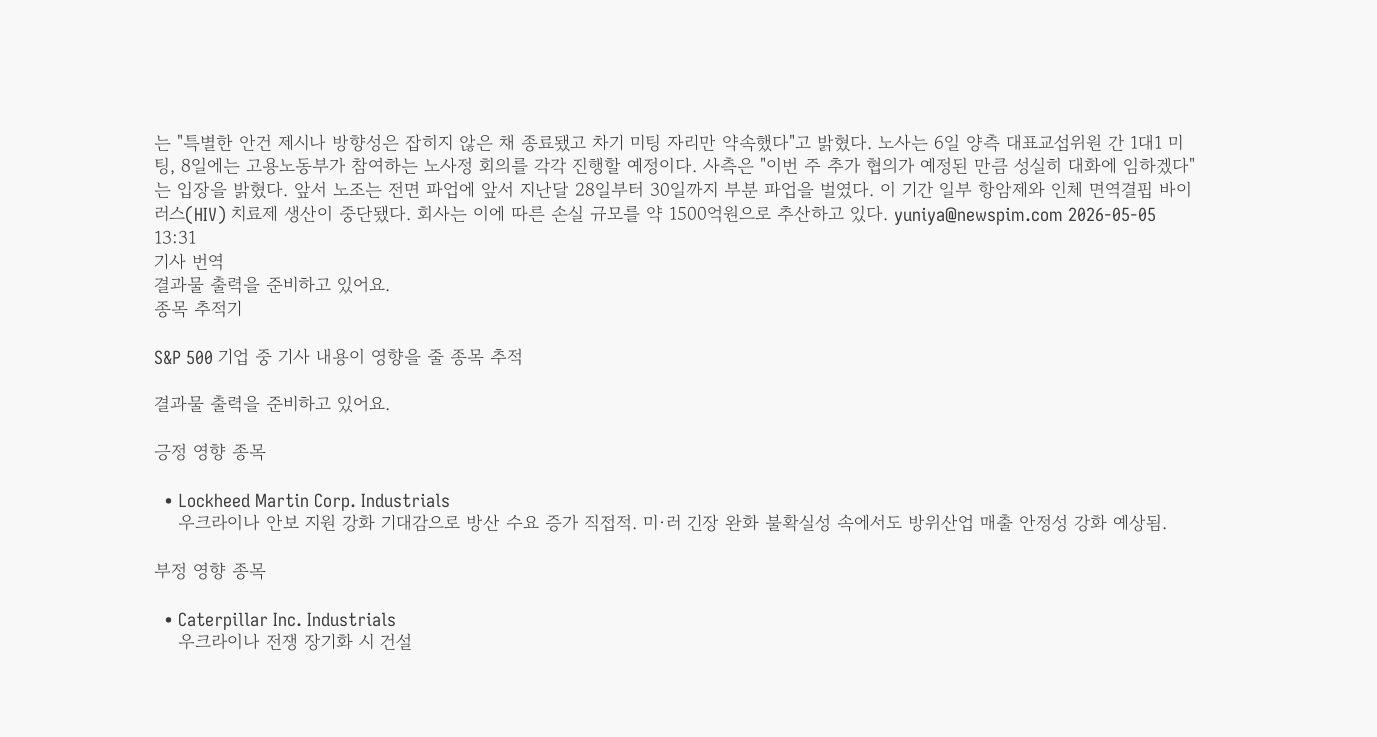는 "특별한 안건 제시나 방향성은 잡히지 않은 채 종료됐고 차기 미팅 자리만 약속했다"고 밝혔다. 노사는 6일 양측 대표교섭위원 간 1대1 미팅, 8일에는 고용노동부가 참여하는 노사정 회의를 각각 진행할 예정이다. 사측은 "이번 주 추가 협의가 예정된 만큼 성실히 대화에 임하겠다"는 입장을 밝혔다. 앞서 노조는 전면 파업에 앞서 지난달 28일부터 30일까지 부분 파업을 벌였다. 이 기간 일부 항암제와 인체 면역결핍 바이러스(HIV) 치료제 생산이 중단됐다. 회사는 이에 따른 손실 규모를 약 1500억원으로 추산하고 있다. yuniya@newspim.com 2026-05-05 13:31
기사 번역
결과물 출력을 준비하고 있어요.
종목 추적기

S&P 500 기업 중 기사 내용이 영향을 줄 종목 추적

결과물 출력을 준비하고 있어요.

긍정 영향 종목

  • Lockheed Martin Corp. Industrials
    우크라이나 안보 지원 강화 기대감으로 방산 수요 증가 직접적. 미·러 긴장 완화 불확실성 속에서도 방위산업 매출 안정성 강화 예상됨.

부정 영향 종목

  • Caterpillar Inc. Industrials
    우크라이나 전쟁 장기화 시 건설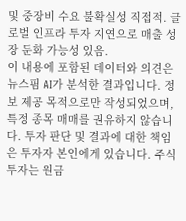및 중장비 수요 불확실성 직접적. 글로벌 인프라 투자 지연으로 매출 성장 둔화 가능성 있음.
이 내용에 포함된 데이터와 의견은 뉴스핌 AI가 분석한 결과입니다. 정보 제공 목적으로만 작성되었으며, 특정 종목 매매를 권유하지 않습니다. 투자 판단 및 결과에 대한 책임은 투자자 본인에게 있습니다. 주식 투자는 원금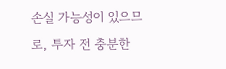손실 가능성이 있으므로, 투자 전 충분한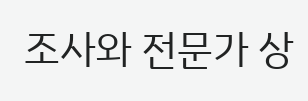조사와 전문가 상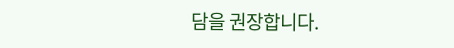담을 권장합니다.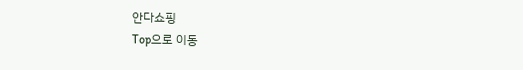안다쇼핑
Top으로 이동